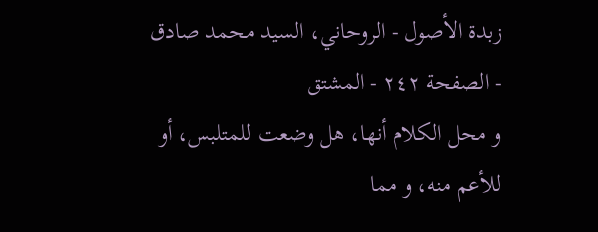زبدة الأصول - الروحاني، السيد محمد صادق - الصفحة ٢٤٢ - المشتق
و محل الكلام أنها، هل وضعت للمتلبس، أو للأعم منه، و مما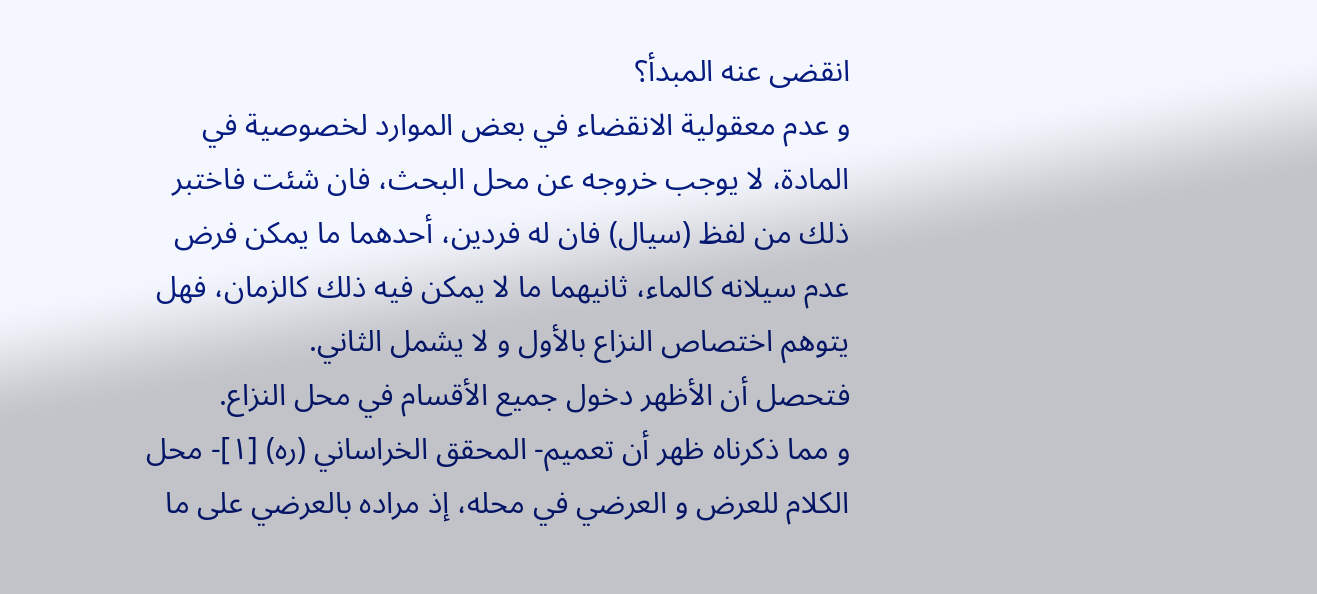انقضى عنه المبدأ؟
و عدم معقولية الانقضاء في بعض الموارد لخصوصية في المادة، لا يوجب خروجه عن محل البحث، فان شئت فاختبر ذلك من لفظ (سيال) فان له فردين، أحدهما ما يمكن فرض عدم سيلانه كالماء، ثانيهما ما لا يمكن فيه ذلك كالزمان، فهل يتوهم اختصاص النزاع بالأول و لا يشمل الثاني.
فتحصل أن الأظهر دخول جميع الأقسام في محل النزاع.
و مما ذكرناه ظهر أن تعميم- المحقق الخراساني (ره) [١]- محل الكلام للعرض و العرضي في محله، إذ مراده بالعرضي على ما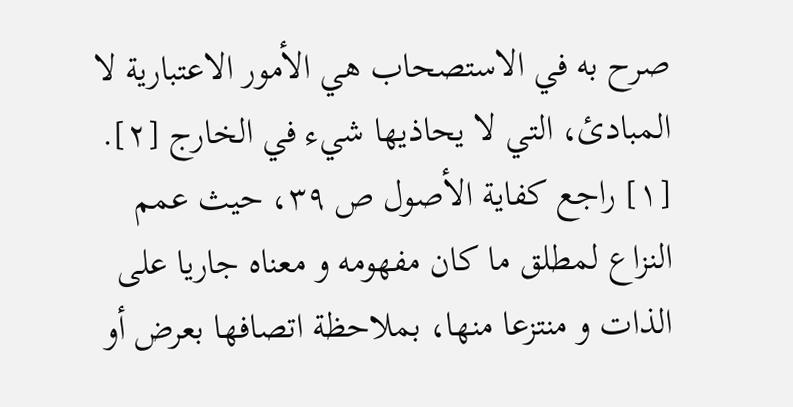صرح به في الاستصحاب هي الأمور الاعتبارية لا المبادئ، التي لا يحاذيها شيء في الخارج [٢].
[١] راجع كفاية الأصول ص ٣٩، حيث عمم النزاع لمطلق ما كان مفهومه و معناه جاريا على الذات و منتزعا منها، بملاحظة اتصافها بعرض أو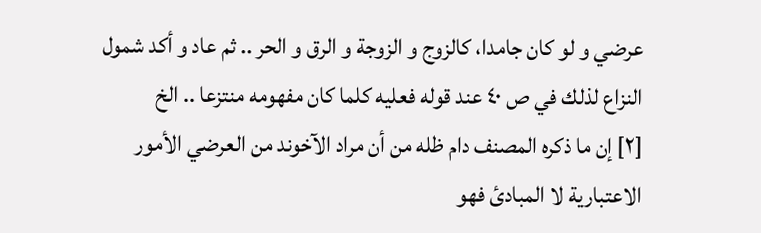عرضي و لو كان جامدا، كالزوج و الزوجة و الرق و الحر .. ثم عاد و أكد شمول النزاع لذلك في ص ٤٠ عند قوله فعليه كلما كان مفهومه منتزعا .. الخ
[٢] إن ما ذكره المصنف دام ظله من أن مراد الآخوند من العرضي الأمور الاعتبارية لا المبادئ فهو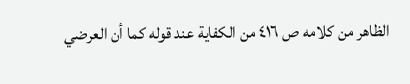الظاهر من كلامه ص ٤١٦ من الكفاية عند قوله كما أن العرضي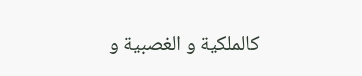كالملكية و الغصبية و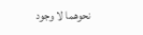نحوهما لا وجود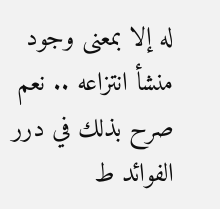له إلا بمعنى وجود منشأ انتزاعه .. نعم صرح بذلك في درر الفوائد ط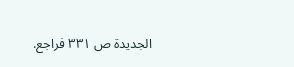الجديدة ص ٣٣١ فراجع.